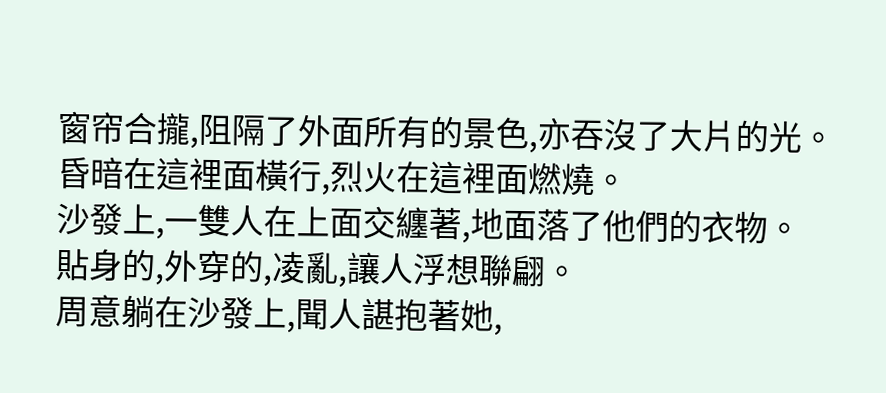窗帘合攏,阻隔了外面所有的景色,亦吞沒了大片的光。
昏暗在這裡面橫行,烈火在這裡面燃燒。
沙發上,一雙人在上面交纏著,地面落了他們的衣物。
貼身的,外穿的,凌亂,讓人浮想聯翩。
周意躺在沙發上,聞人諶抱著她,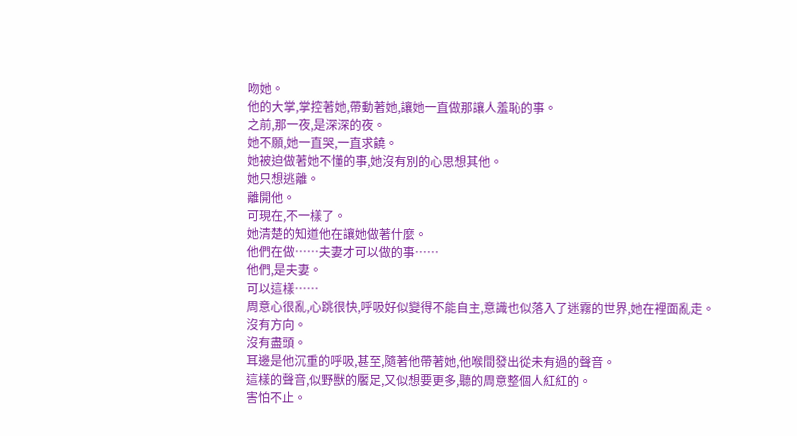吻她。
他的大掌,掌控著她,帶動著她,讓她一直做那讓人羞恥的事。
之前,那一夜,是深深的夜。
她不願,她一直哭,一直求饒。
她被迫做著她不懂的事,她沒有別的心思想其他。
她只想逃離。
離開他。
可現在,不一樣了。
她清楚的知道他在讓她做著什麼。
他們在做……夫妻才可以做的事……
他們,是夫妻。
可以這樣……
周意心很亂,心跳很快,呼吸好似變得不能自主,意識也似落入了迷霧的世界,她在裡面亂走。
沒有方向。
沒有盡頭。
耳邊是他沉重的呼吸,甚至,隨著他帶著她,他喉間發出從未有過的聲音。
這樣的聲音,似野獸的饜足,又似想要更多,聽的周意整個人紅紅的。
害怕不止。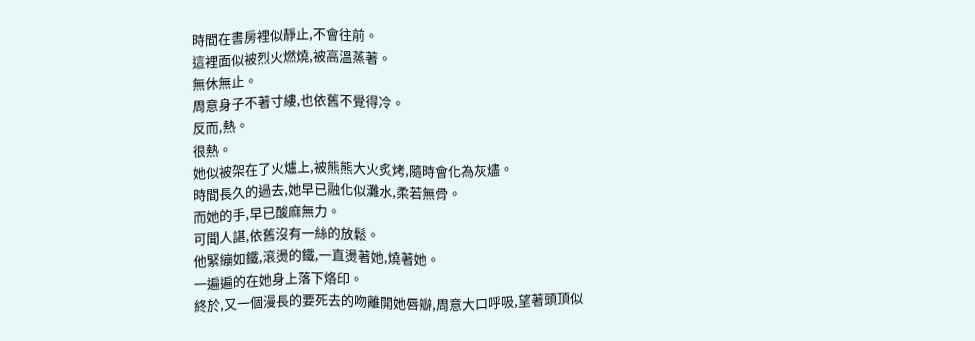時間在書房裡似靜止,不會往前。
這裡面似被烈火燃燒,被高溫蒸著。
無休無止。
周意身子不著寸縷,也依舊不覺得冷。
反而,熱。
很熱。
她似被架在了火爐上,被熊熊大火炙烤,隨時會化為灰燼。
時間長久的過去,她早已融化似灘水,柔若無骨。
而她的手,早已酸麻無力。
可聞人諶,依舊沒有一絲的放鬆。
他緊繃如鐵,滾燙的鐵,一直燙著她,燒著她。
一遍遍的在她身上落下烙印。
終於,又一個漫長的要死去的吻離開她唇瓣,周意大口呼吸,望著頭頂似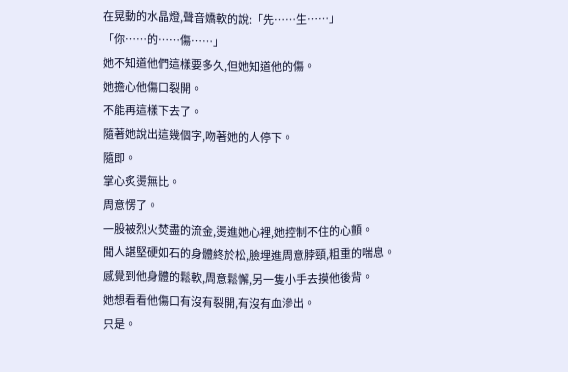在晃動的水晶燈,聲音嬌軟的說:「先……生……」
「你……的……傷……」
她不知道他們這樣要多久,但她知道他的傷。
她擔心他傷口裂開。
不能再這樣下去了。
隨著她說出這幾個字,吻著她的人停下。
隨即。
掌心炙燙無比。
周意愣了。
一股被烈火焚盡的流金,燙進她心裡,她控制不住的心顫。
聞人諶堅硬如石的身體終於松,臉埋進周意脖頸,粗重的喘息。
感覺到他身體的鬆軟,周意鬆懈,另一隻小手去摸他後背。
她想看看他傷口有沒有裂開,有沒有血滲出。
只是。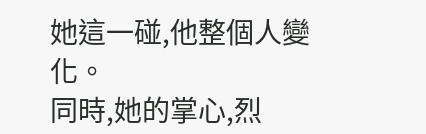她這一碰,他整個人變化。
同時,她的掌心,烈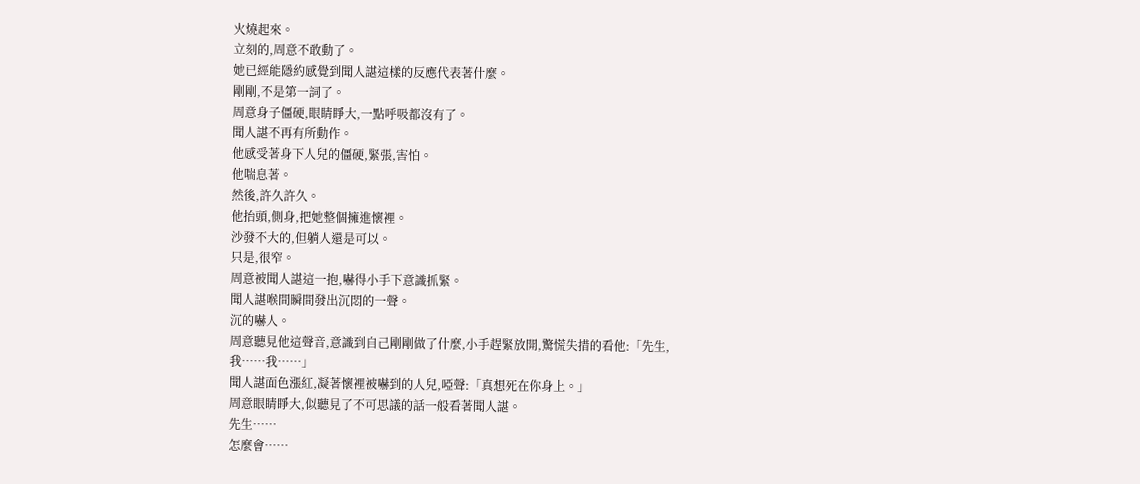火燒起來。
立刻的,周意不敢動了。
她已經能隱約感覺到聞人諶這樣的反應代表著什麼。
剛剛,不是第一詞了。
周意身子僵硬,眼睛睜大,一點呼吸都沒有了。
聞人諶不再有所動作。
他感受著身下人兒的僵硬,緊張,害怕。
他喘息著。
然後,許久許久。
他抬頭,側身,把她整個擁進懷裡。
沙發不大的,但躺人還是可以。
只是,很窄。
周意被聞人諶這一抱,嚇得小手下意識抓緊。
聞人諶喉間瞬間發出沉悶的一聲。
沉的嚇人。
周意聽見他這聲音,意識到自己剛剛做了什麼,小手趕緊放開,驚慌失措的看他:「先生,我……我……」
聞人諶面色漲紅,凝著懷裡被嚇到的人兒,啞聲:「真想死在你身上。」
周意眼睛睜大,似聽見了不可思議的話一般看著聞人諶。
先生……
怎麼會……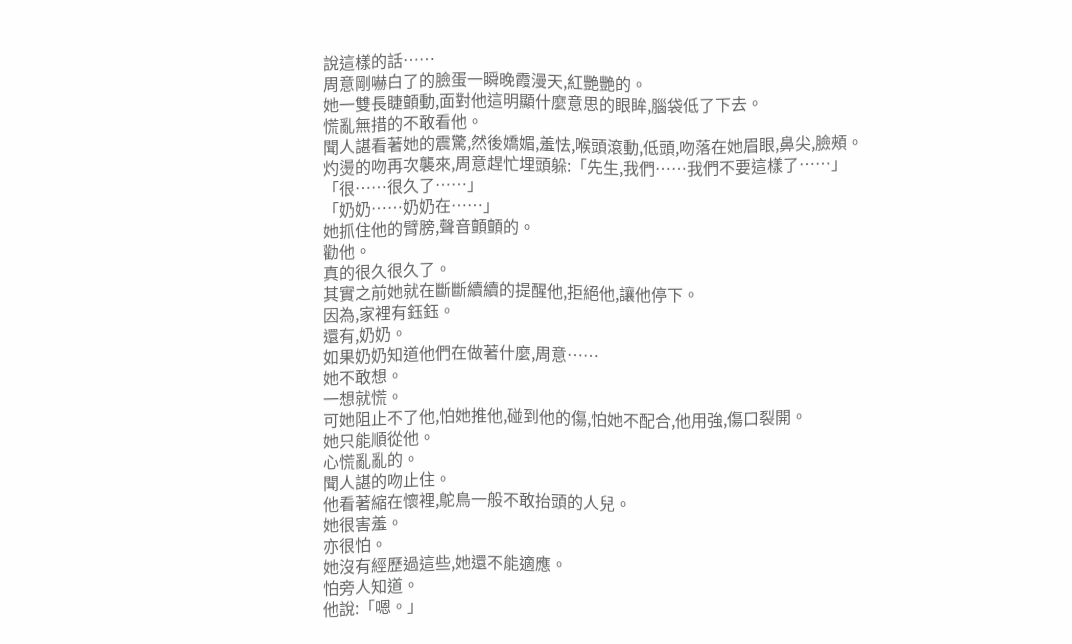說這樣的話……
周意剛嚇白了的臉蛋一瞬晚霞漫天,紅艷艷的。
她一雙長睫顫動,面對他這明顯什麼意思的眼眸,腦袋低了下去。
慌亂無措的不敢看他。
聞人諶看著她的震驚,然後嬌媚,羞怯,喉頭滾動,低頭,吻落在她眉眼,鼻尖,臉頰。
灼燙的吻再次襲來,周意趕忙埋頭躲:「先生,我們……我們不要這樣了……」
「很……很久了……」
「奶奶……奶奶在……」
她抓住他的臂膀,聲音顫顫的。
勸他。
真的很久很久了。
其實之前她就在斷斷續續的提醒他,拒絕他,讓他停下。
因為,家裡有鈺鈺。
還有,奶奶。
如果奶奶知道他們在做著什麼,周意……
她不敢想。
一想就慌。
可她阻止不了他,怕她推他,碰到他的傷,怕她不配合,他用強,傷口裂開。
她只能順從他。
心慌亂亂的。
聞人諶的吻止住。
他看著縮在懷裡,鴕鳥一般不敢抬頭的人兒。
她很害羞。
亦很怕。
她沒有經歷過這些,她還不能適應。
怕旁人知道。
他說:「嗯。」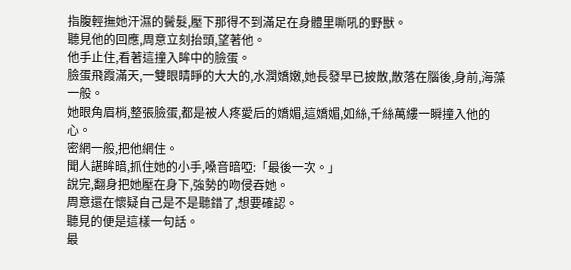指腹輕撫她汗濕的鬢髮,壓下那得不到滿足在身體里嘶吼的野獸。
聽見他的回應,周意立刻抬頭,望著他。
他手止住,看著這撞入眸中的臉蛋。
臉蛋飛霞滿天,一雙眼睛睜的大大的,水潤嬌嫩,她長發早已披散,散落在腦後,身前,海藻一般。
她眼角眉梢,整張臉蛋,都是被人疼愛后的嬌媚,這嬌媚,如絲,千絲萬縷一瞬撞入他的心。
密網一般,把他網住。
聞人諶眸暗,抓住她的小手,嗓音暗啞:「最後一次。」
說完,翻身把她壓在身下,強勢的吻侵吞她。
周意還在懷疑自己是不是聽錯了,想要確認。
聽見的便是這樣一句話。
最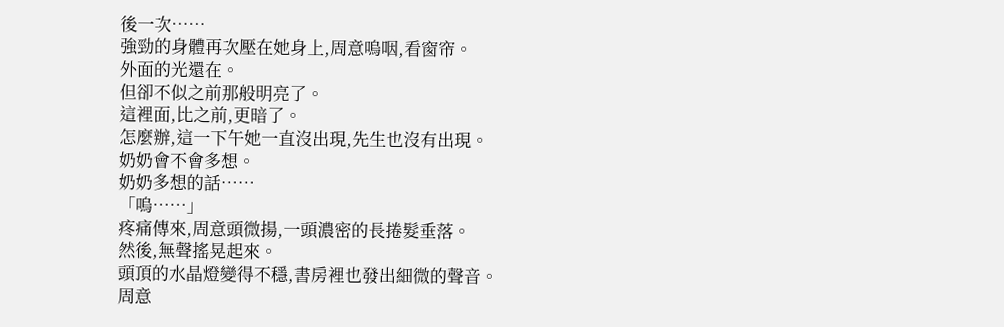後一次……
強勁的身體再次壓在她身上,周意嗚咽,看窗帘。
外面的光還在。
但卻不似之前那般明亮了。
這裡面,比之前,更暗了。
怎麼辦,這一下午她一直沒出現,先生也沒有出現。
奶奶會不會多想。
奶奶多想的話……
「嗚……」
疼痛傳來,周意頭微揚,一頭濃密的長捲髮垂落。
然後,無聲搖晃起來。
頭頂的水晶燈變得不穩,書房裡也發出細微的聲音。
周意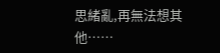思緒亂,再無法想其他……